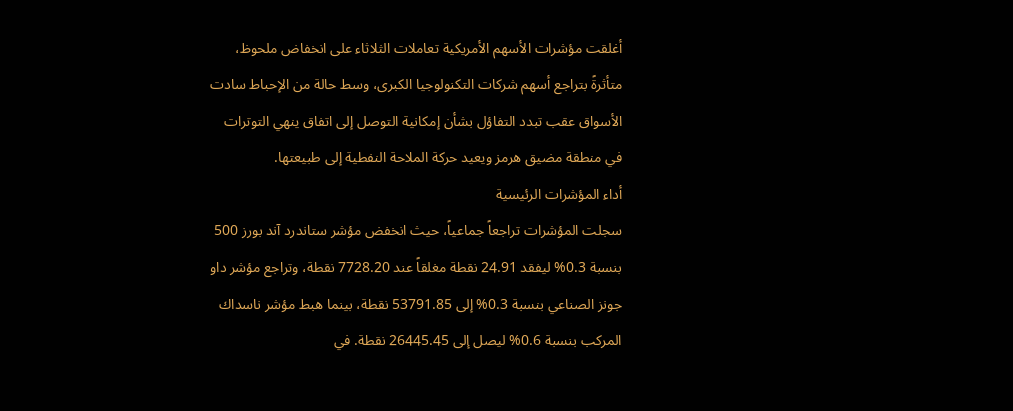أغلقت مؤشرات الأسهم الأمريكية تعاملات الثلاثاء على انخفاض ملحوظ، متأثرةً بتراجع أسهم شركات التكنولوجيا الكبرى، وسط حالة من الإحباط سادت الأسواق عقب تبدد التفاؤل بشأن إمكانية التوصل إلى اتفاق ينهي التوترات في منطقة مضيق هرمز ويعيد حركة الملاحة النفطية إلى طبيعتها.
أداء المؤشرات الرئيسية
سجلت المؤشرات تراجعاً جماعياً، حيث انخفض مؤشر ستاندرد آند بورز 500 بنسبة 0.3% ليفقد 24.91 نقطة مغلقاً عند 7728.20 نقطة، وتراجع مؤشر داو جونز الصناعي بنسبة 0.3% إلى 53791.85 نقطة، بينما هبط مؤشر ناسداك المركب بنسبة 0.6% ليصل إلى 26445.45 نقطة. في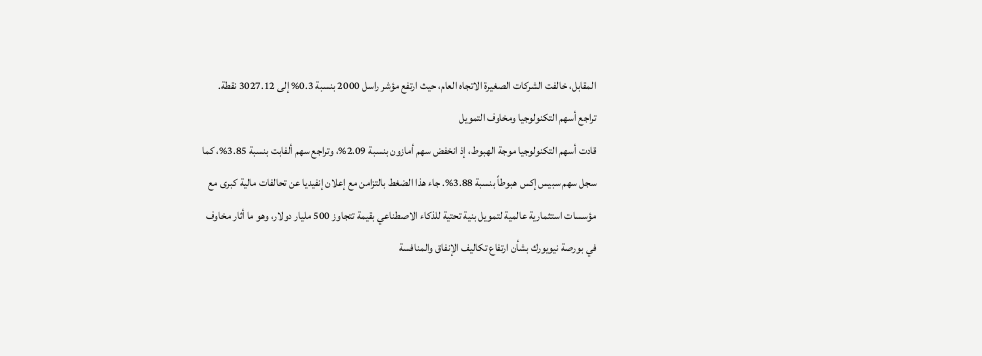المقابل، خالفت الشركات الصغيرة الاتجاه العام، حيث ارتفع مؤشر راسل 2000 بنسبة 0.3% إلى 3027.12 نقطة.
تراجع أسهم التكنولوجيا ومخاوف التمويل
قادت أسهم التكنولوجيا موجة الهبوط، إذ انخفض سهم أمازون بنسبة 2.09%، وتراجع سهم ألفابت بنسبة 3.85%، كما سجل سهم سبيس إكس هبوطاً بنسبة 3.88%. جاء هذا الضغط بالتزامن مع إعلان إنفيديا عن تحالفات مالية كبرى مع مؤسسات استثمارية عالمية لتمويل بنية تحتية للذكاء الاصطناعي بقيمة تتجاوز 500 مليار دولار، وهو ما أثار مخاوف في بورصة نيويورك بشأن ارتفاع تكاليف الإنفاق والمنافسة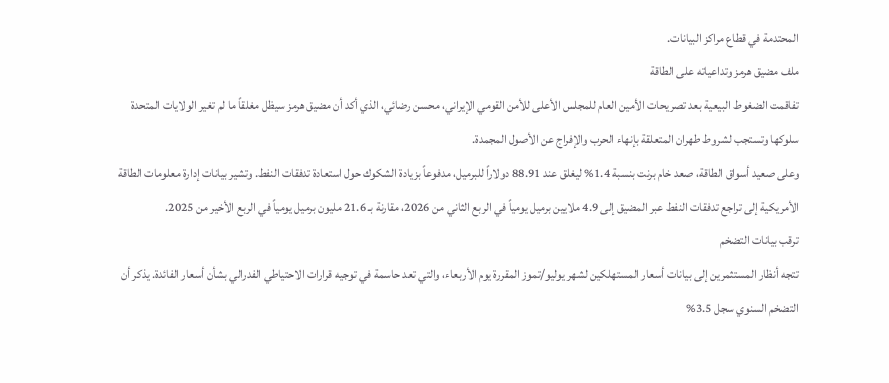المحتدمة في قطاع مراكز البيانات.
ملف مضيق هرمز وتداعياته على الطاقة
تفاقمت الضغوط البيعية بعد تصريحات الأمين العام للمجلس الأعلى للأمن القومي الإيراني، محسن رضائي، الذي أكد أن مضيق هرمز سيظل مغلقاً ما لم تغير الولايات المتحدة سلوكها وتستجب لشروط طهران المتعلقة بإنهاء الحرب والإفراج عن الأصول المجمدة.
وعلى صعيد أسواق الطاقة، صعد خام برنت بنسبة 1.4% ليغلق عند 88.91 دولاراً للبرميل، مدفوعاً بزيادة الشكوك حول استعادة تدفقات النفط. وتشير بيانات إدارة معلومات الطاقة الأمريكية إلى تراجع تدفقات النفط عبر المضيق إلى 4.9 ملايين برميل يومياً في الربع الثاني من 2026، مقارنة بـ 21.6 مليون برميل يومياً في الربع الأخير من 2025.
ترقب بيانات التضخم
تتجه أنظار المستثمرين إلى بيانات أسعار المستهلكين لشهر يوليو/تموز المقررة يوم الأربعاء، والتي تعد حاسمة في توجيه قرارات الاحتياطي الفدرالي بشأن أسعار الفائدة. يذكر أن التضخم السنوي سجل 3.5%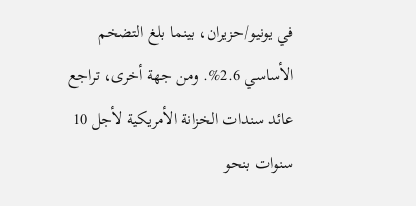في يونيو/حزيران، بينما بلغ التضخم الأساسي 2.6%. ومن جهة أخرى، تراجع عائد سندات الخزانة الأمريكية لأجل 10 سنوات بنحو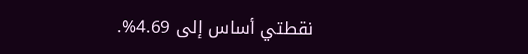نقطتي أساس إلى 4.69%.